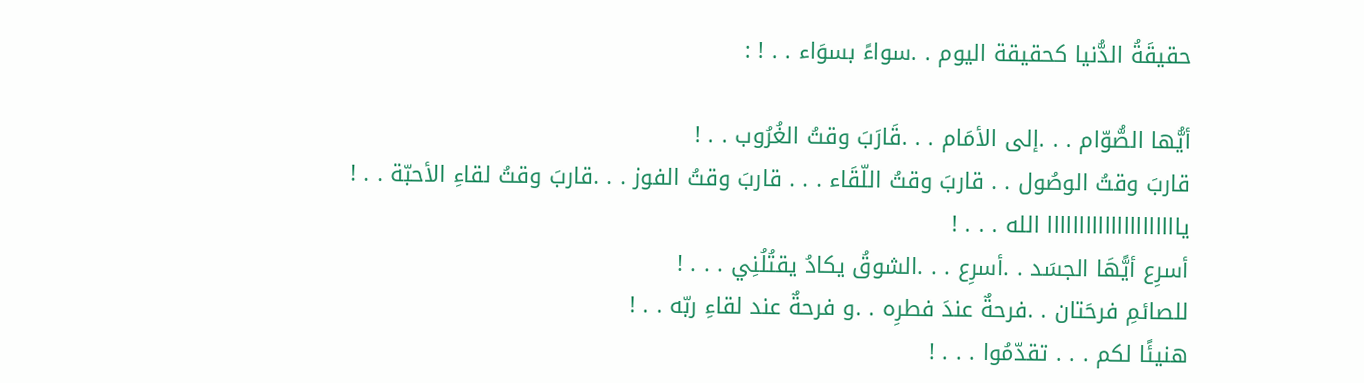حقيقَةُ الدُّنيا كحقيقة اليوم . .سواءً بسوَاء . . ! :

أيُّها الصُّوّام . . .إلى الأمَام . . .قَارَبَ وقتُ الغُرُوب . . !
قاربَ وقتُ الوصُول . . قاربَ وقتُ اللّقَاء . . . قاربَ وقتُ الفوز . . .قاربَ وقتُ لقاءِ الأحبّة . . !
يااااااااااااااااااااا الله . . . !
أسرِع أيًّهَا الجسَد . .أسرِع . . .الشوقُ يكادُ يقتُلُنِي . . . !
للصائمِ فرحَتان . .فرحةٌ عندَ فطرِه . .و فرحةٌ عند لقاءِ ربّه . . !
هنيئًا لكم . . . تقدّمُوا . . . !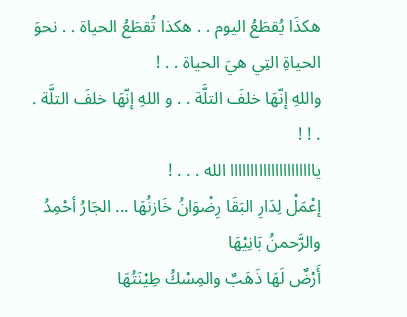هكذَا يُقطَعُ اليوم . . هكذا تُقطَعُ الحياة . . نحوَ الحياةِ التِي هيَ الحياة . . !
واللهِ إنّهَا خلفَ التلَّة . . و اللهِ إنّهَا خلفَ التلَّة . . ! !
يااااااااااااااااااااا الله . . . !
إعْمَلْ لِدَارِ البَقَا رِضْوَانُ خَازنُهَا ... الجَارُ أحْمِدُ والرَّحمنُ بَانِيْهَا
أَرْضٌ لَهَا ذَهَبٌ والمِسْكُ طِيْنَتُهَا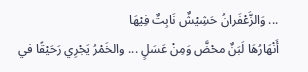... وَالزَّعْفَرانُ حَشِيْشٌ نَابِتٌ فِيْهَا
أَنْهَارُهَا لَبَنٌ محْضَّ وَمِنْ عَسَلٍ ... والخَمْرُ يَجْرِي رَحَيْقًا في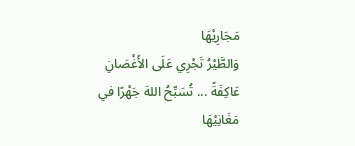مَجَارِيْهَا
وَالطَّيْرُ تَجْرِي عَلَى الأَغْصَانِ عَاكِفَةً ... تُسَبِّحُ اللهَ جَهْرًا في مَغَانِيْهَا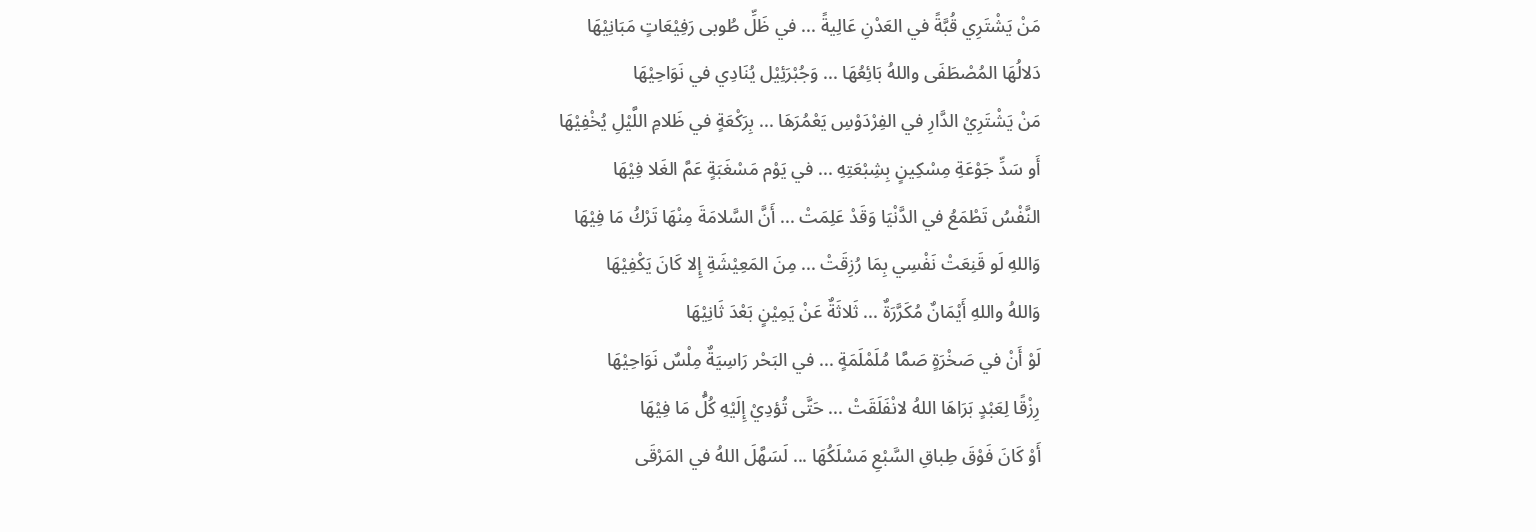مَنْ يَشْتَرِي قُبَّةً في العَدْنِ عَالِيةً ... في ظَلِّ طُوبى رَفِيْعَاتٍ مَبَانِيْهَا
دَلالُهَا المُصْطَفَى واللهُ بَائِعُهَا ... وَجُبْرَئِيْل يُنَادِي في نَوَاحِيْهَا
مَنْ يَشْتَرِيْ الدَّارِ في الفِرْدَوْسِ يَعْمُرَهَا ... بِرَكْعَةٍ في ظَلامِ اللَّيْلِ يُخْفِيْهَا
أَو سَدِّ جَوْعَةِ مِسْكِينٍ بِشِبْعَتِهِ ... في يَوْم مَسْغَبَةٍ عَمَّ الغَلا فِيْهَا
النَّفْسُ تَطْمَعُ في الدَّنْيَا وَقَدْ عَلِمَتْ ... أَنَّ السَّلامَةَ مِنْهَا تَرْكُ مَا فِيْهَا
وَاللهِ لَو قَنِعَتْ نَفْسِي بِمَا رُزِقَتْ ... مِنَ المَعِيْشَةِ إِلا كَانَ يَكْفِيْهَا
وَاللهُ واللهِ أَيْمَانٌ مُكَرَّرَةٌ ... ثَلاثَةٌ عَنْ يَمِيْنٍ بَعْدَ ثَانِيْهَا
لَوْ أَنْ في صَخْرَةٍ صَمَّا مُلَمْلَمَةٍ ... في البَحْر رَاسِيَةٌ مِلْسٌ نَوَاحِيْهَا
رِزْقًا لِعَبْدٍ بَرَاهَا اللهُ لانْفَلَقَتْ ... حَتَّى تُؤدِيْ إِلَيْهِ كُلُّ مَا فِيْهَا
أَوْ كَانَ فَوْقَ طِباقِ السَّبْعِ مَسْلَكُهَا ... لَسَهَّلَ اللهُ في المَرْقَى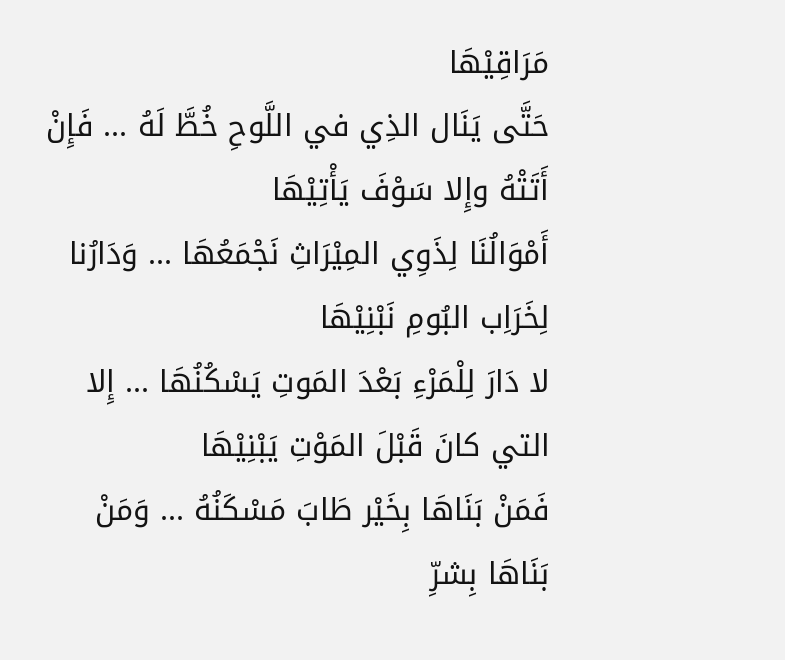مَرَاقِيْهَا
حَتَّى يَنَال الذِي في اللَّوحِ خُطَّ لَهُ ... فَإِنْ أَتَتْهُ وإِلا سَوْفَ يَأْتِيْهَا
أَمْوَالُنَا لِذَوِي المِيْرَاثِ نَجْمَعُهَا ... وَدَارُنا لِخَرَاِب البُومِ نَبْنِيْهَا
لا دَارَ لِلْمَرْءِ بَعْدَ المَوتِ يَسْكُنُهَا ... إِلا التي كانَ قَبْلَ المَوْتِ يَبْنِيْهَا
فَمَنْ بَنَاهَا بِخَيْر طَابَ مَسْكَنُهُ ... وَمَنْ بَنَاهَا بِشرِّ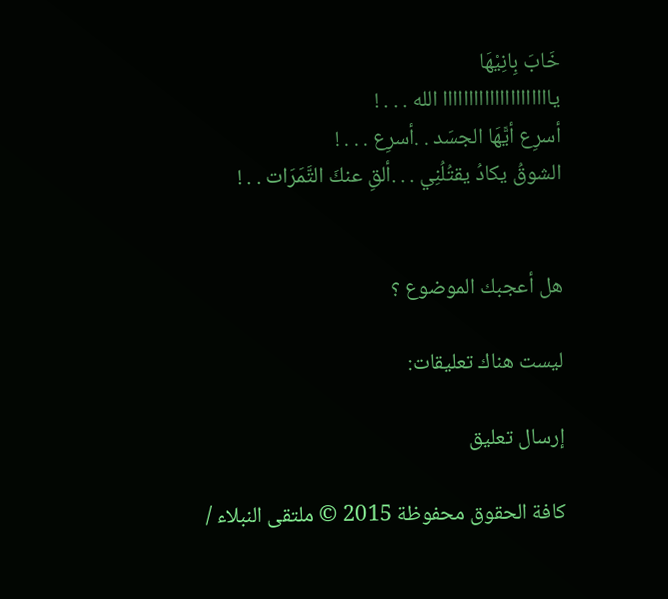خَابَ بِانِيْهَا
يااااااااااااااااااااا الله . . . !
أسرِع أيًّهَا الجسَد . .أسرِع . . . !
الشوقُ يكادُ يقتُلُنِي . . .ألقِ عنكَ التَّمَرَات . . !


هل أعجبك الموضوع ؟

ليست هناك تعليقات:

إرسال تعليق

كافة الحقوق محفوظة 2015 © ملتقى النبلاء /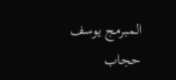المبرمج يوسف حجاب